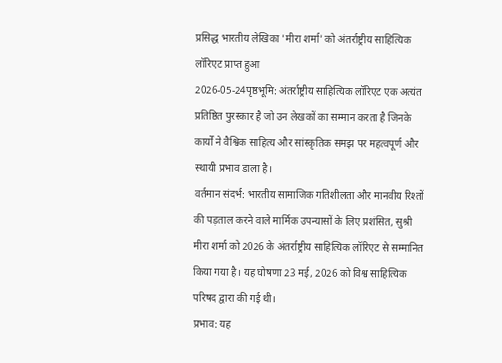प्रसिद्ध भारतीय लेखिका 'मीरा शर्मा' को अंतर्राष्ट्रीय साहित्यिक लॉरिएट प्राप्त हुआ
2026-05-24पृष्ठभूमि: अंतर्राष्ट्रीय साहित्यिक लॉरिएट एक अत्यंत प्रतिष्ठित पुरस्कार है जो उन लेखकों का सम्मान करता है जिनके कार्यों ने वैश्विक साहित्य और सांस्कृतिक समझ पर महत्वपूर्ण और स्थायी प्रभाव डाला है।
वर्तमान संदर्भ: भारतीय सामाजिक गतिशीलता और मानवीय रिश्तों की पड़ताल करने वाले मार्मिक उपन्यासों के लिए प्रशंसित, सुश्री मीरा शर्मा को 2026 के अंतर्राष्ट्रीय साहित्यिक लॉरिएट से सम्मानित किया गया है। यह घोषणा 23 मई, 2026 को विश्व साहित्यिक परिषद द्वारा की गई थी।
प्रभाव: यह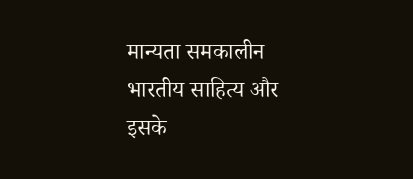मान्यता समकालीन भारतीय साहित्य और इसके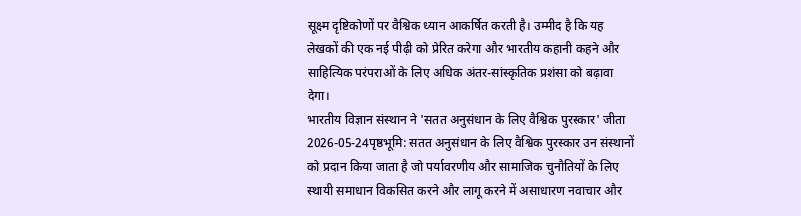सूक्ष्म दृष्टिकोणों पर वैश्विक ध्यान आकर्षित करती है। उम्मीद है कि यह लेखकों की एक नई पीढ़ी को प्रेरित करेगा और भारतीय कहानी कहने और साहित्यिक परंपराओं के लिए अधिक अंतर-सांस्कृतिक प्रशंसा को बढ़ावा देगा।
भारतीय विज्ञान संस्थान ने 'सतत अनुसंधान के लिए वैश्विक पुरस्कार' जीता
2026-05-24पृष्ठभूमि: सतत अनुसंधान के लिए वैश्विक पुरस्कार उन संस्थानों को प्रदान किया जाता है जो पर्यावरणीय और सामाजिक चुनौतियों के लिए स्थायी समाधान विकसित करने और लागू करने में असाधारण नवाचार और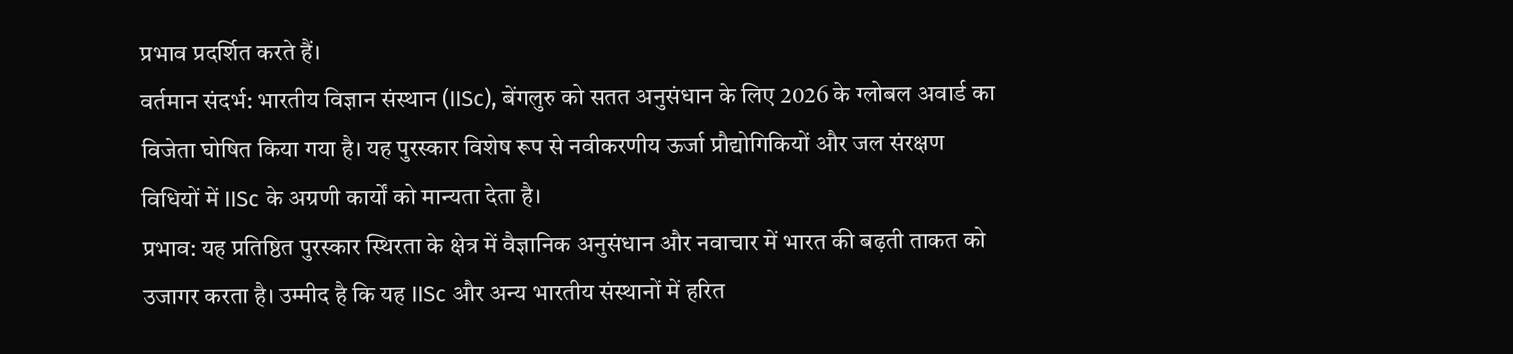प्रभाव प्रदर्शित करते हैं।
वर्तमान संदर्भ: भारतीय विज्ञान संस्थान (IISc), बेंगलुरु को सतत अनुसंधान के लिए 2026 के ग्लोबल अवार्ड का विजेता घोषित किया गया है। यह पुरस्कार विशेष रूप से नवीकरणीय ऊर्जा प्रौद्योगिकियों और जल संरक्षण विधियों में IISc के अग्रणी कार्यों को मान्यता देता है।
प्रभाव: यह प्रतिष्ठित पुरस्कार स्थिरता के क्षेत्र में वैज्ञानिक अनुसंधान और नवाचार में भारत की बढ़ती ताकत को उजागर करता है। उम्मीद है कि यह IISc और अन्य भारतीय संस्थानों में हरित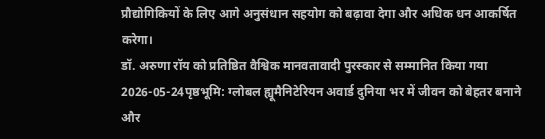प्रौद्योगिकियों के लिए आगे अनुसंधान सहयोग को बढ़ावा देगा और अधिक धन आकर्षित करेगा।
डॉ. अरुणा रॉय को प्रतिष्ठित वैश्विक मानवतावादी पुरस्कार से सम्मानित किया गया
2026-05-24पृष्ठभूमि: ग्लोबल ह्यूमैनिटेरियन अवार्ड दुनिया भर में जीवन को बेहतर बनाने और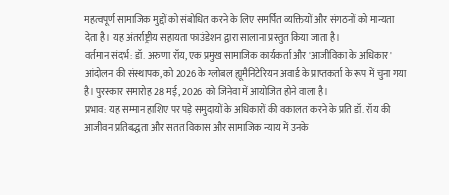महत्वपूर्ण सामाजिक मुद्दों को संबोधित करने के लिए समर्पित व्यक्तियों और संगठनों को मान्यता देता है। यह अंतर्राष्ट्रीय सहायता फाउंडेशन द्वारा सालाना प्रस्तुत किया जाता है।
वर्तमान संदर्भ: डॉ. अरुणा रॉय, एक प्रमुख सामाजिक कार्यकर्ता और 'आजीविका के अधिकार' आंदोलन की संस्थापक, को 2026 के ग्लोबल ह्यूमैनिटेरियन अवार्ड के प्राप्तकर्ता के रूप में चुना गया है। पुरस्कार समारोह 28 मई, 2026 को जिनेवा में आयोजित होने वाला है।
प्रभाव: यह सम्मान हाशिए पर पड़े समुदायों के अधिकारों की वकालत करने के प्रति डॉ. रॉय की आजीवन प्रतिबद्धता और सतत विकास और सामाजिक न्याय में उनके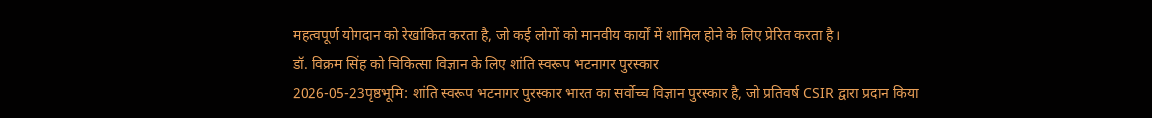महत्वपूर्ण योगदान को रेखांकित करता है, जो कई लोगों को मानवीय कार्यों में शामिल होने के लिए प्रेरित करता है।
डॉ. विक्रम सिंह को चिकित्सा विज्ञान के लिए शांति स्वरूप भटनागर पुरस्कार
2026-05-23पृष्ठभूमि: शांति स्वरूप भटनागर पुरस्कार भारत का सर्वोच्च विज्ञान पुरस्कार है, जो प्रतिवर्ष CSIR द्वारा प्रदान किया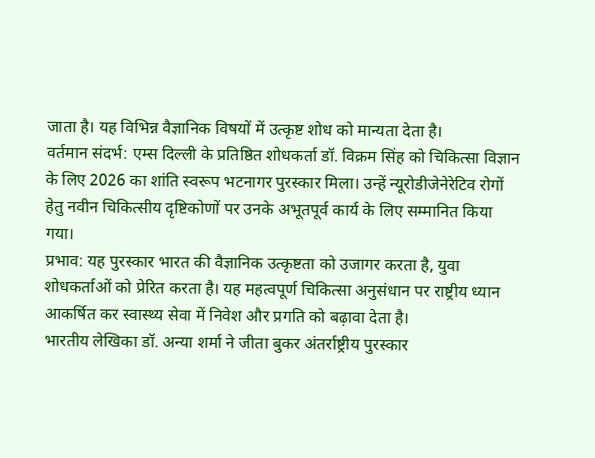जाता है। यह विभिन्न वैज्ञानिक विषयों में उत्कृष्ट शोध को मान्यता देता है।
वर्तमान संदर्भ: एम्स दिल्ली के प्रतिष्ठित शोधकर्ता डॉ. विक्रम सिंह को चिकित्सा विज्ञान के लिए 2026 का शांति स्वरूप भटनागर पुरस्कार मिला। उन्हें न्यूरोडीजेनेरेटिव रोगों हेतु नवीन चिकित्सीय दृष्टिकोणों पर उनके अभूतपूर्व कार्य के लिए सम्मानित किया गया।
प्रभाव: यह पुरस्कार भारत की वैज्ञानिक उत्कृष्टता को उजागर करता है, युवा शोधकर्ताओं को प्रेरित करता है। यह महत्वपूर्ण चिकित्सा अनुसंधान पर राष्ट्रीय ध्यान आकर्षित कर स्वास्थ्य सेवा में निवेश और प्रगति को बढ़ावा देता है।
भारतीय लेखिका डॉ. अन्या शर्मा ने जीता बुकर अंतर्राष्ट्रीय पुरस्कार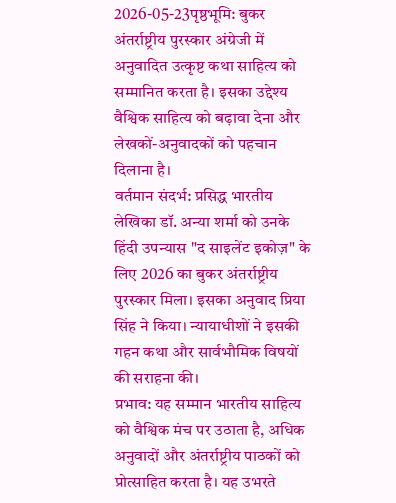2026-05-23पृष्ठभूमि: बुकर अंतर्राष्ट्रीय पुरस्कार अंग्रेजी में अनुवादित उत्कृष्ट कथा साहित्य को सम्मानित करता है। इसका उद्देश्य वैश्विक साहित्य को बढ़ावा देना और लेखकों-अनुवादकों को पहचान दिलाना है।
वर्तमान संदर्भ: प्रसिद्ध भारतीय लेखिका डॉ. अन्या शर्मा को उनके हिंदी उपन्यास "द साइलेंट इकोज़" के लिए 2026 का बुकर अंतर्राष्ट्रीय पुरस्कार मिला। इसका अनुवाद प्रिया सिंह ने किया। न्यायाधीशों ने इसकी गहन कथा और सार्वभौमिक विषयों की सराहना की।
प्रभाव: यह सम्मान भारतीय साहित्य को वैश्विक मंच पर उठाता है, अधिक अनुवादों और अंतर्राष्ट्रीय पाठकों को प्रोत्साहित करता है। यह उभरते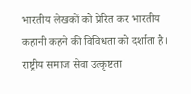भारतीय लेखकों को प्रेरित कर भारतीय कहानी कहने की विविधता को दर्शाता है।
राष्ट्रीय समाज सेवा उत्कृष्टता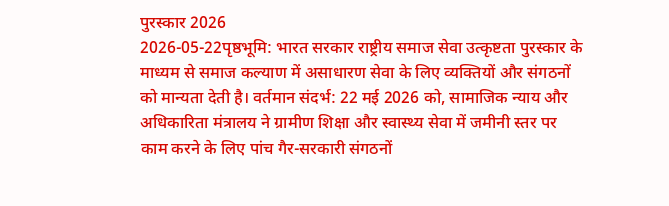पुरस्कार 2026
2026-05-22पृष्ठभूमि: भारत सरकार राष्ट्रीय समाज सेवा उत्कृष्टता पुरस्कार के माध्यम से समाज कल्याण में असाधारण सेवा के लिए व्यक्तियों और संगठनों को मान्यता देती है। वर्तमान संदर्भ: 22 मई 2026 को, सामाजिक न्याय और अधिकारिता मंत्रालय ने ग्रामीण शिक्षा और स्वास्थ्य सेवा में जमीनी स्तर पर काम करने के लिए पांच गैर-सरकारी संगठनों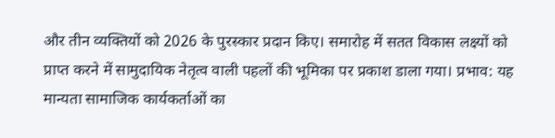और तीन व्यक्तियों को 2026 के पुरस्कार प्रदान किए। समारोह में सतत विकास लक्ष्यों को प्राप्त करने में सामुदायिक नेतृत्व वाली पहलों की भूमिका पर प्रकाश डाला गया। प्रभाव: यह मान्यता सामाजिक कार्यकर्ताओं का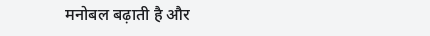मनोबल बढ़ाती है और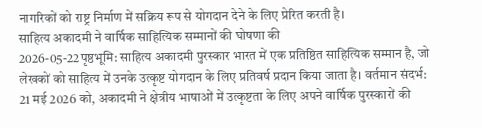नागरिकों को राष्ट्र निर्माण में सक्रिय रूप से योगदान देने के लिए प्रेरित करती है।
साहित्य अकादमी ने वार्षिक साहित्यिक सम्मानों की घोषणा की
2026-05-22पृष्ठभूमि: साहित्य अकादमी पुरस्कार भारत में एक प्रतिष्ठित साहित्यिक सम्मान है, जो लेखकों को साहित्य में उनके उत्कृष्ट योगदान के लिए प्रतिवर्ष प्रदान किया जाता है। वर्तमान संदर्भ: 21 मई 2026 को, अकादमी ने क्षेत्रीय भाषाओं में उत्कृष्टता के लिए अपने वार्षिक पुरस्कारों की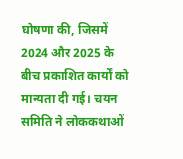घोषणा की, जिसमें 2024 और 2025 के बीच प्रकाशित कार्यों को मान्यता दी गई। चयन समिति ने लोककथाओं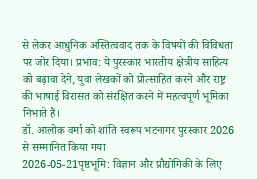से लेकर आधुनिक अस्तित्ववाद तक के विषयों की विविधता पर जोर दिया। प्रभाव: ये पुरस्कार भारतीय क्षेत्रीय साहित्य को बढ़ावा देने, युवा लेखकों को प्रोत्साहित करने और राष्ट्र की भाषाई विरासत को संरक्षित करने में महत्वपूर्ण भूमिका निभाते हैं।
डॉ. आलोक वर्मा को शांति स्वरूप भटनागर पुरस्कार 2026 से सम्मानित किया गया
2026-05-21पृष्ठभूमि: विज्ञान और प्रौद्योगिकी के लिए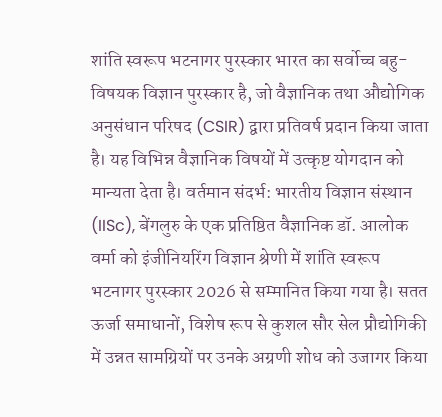शांति स्वरूप भटनागर पुरस्कार भारत का सर्वोच्च बहु-विषयक विज्ञान पुरस्कार है, जो वैज्ञानिक तथा औद्योगिक अनुसंधान परिषद (CSIR) द्वारा प्रतिवर्ष प्रदान किया जाता है। यह विभिन्न वैज्ञानिक विषयों में उत्कृष्ट योगदान को मान्यता देता है। वर्तमान संदर्भ: भारतीय विज्ञान संस्थान (IISc), बेंगलुरु के एक प्रतिष्ठित वैज्ञानिक डॉ. आलोक वर्मा को इंजीनियरिंग विज्ञान श्रेणी में शांति स्वरूप भटनागर पुरस्कार 2026 से सम्मानित किया गया है। सतत ऊर्जा समाधानों, विशेष रूप से कुशल सौर सेल प्रौद्योगिकी में उन्नत सामग्रियों पर उनके अग्रणी शोध को उजागर किया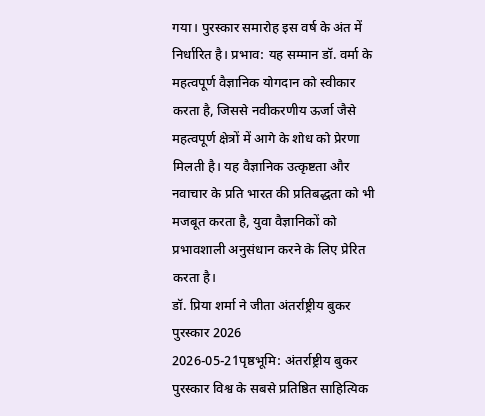गया। पुरस्कार समारोह इस वर्ष के अंत में निर्धारित है। प्रभाव: यह सम्मान डॉ. वर्मा के महत्वपूर्ण वैज्ञानिक योगदान को स्वीकार करता है, जिससे नवीकरणीय ऊर्जा जैसे महत्वपूर्ण क्षेत्रों में आगे के शोध को प्रेरणा मिलती है। यह वैज्ञानिक उत्कृष्टता और नवाचार के प्रति भारत की प्रतिबद्धता को भी मजबूत करता है, युवा वैज्ञानिकों को प्रभावशाली अनुसंधान करने के लिए प्रेरित करता है।
डॉ. प्रिया शर्मा ने जीता अंतर्राष्ट्रीय बुकर पुरस्कार 2026
2026-05-21पृष्ठभूमि: अंतर्राष्ट्रीय बुकर पुरस्कार विश्व के सबसे प्रतिष्ठित साहित्यिक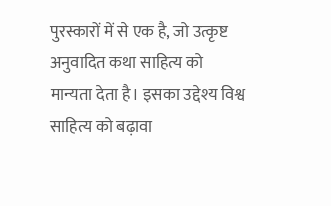पुरस्कारों में से एक है, जो उत्कृष्ट अनुवादित कथा साहित्य को मान्यता देता है। इसका उद्देश्य विश्व साहित्य को बढ़ावा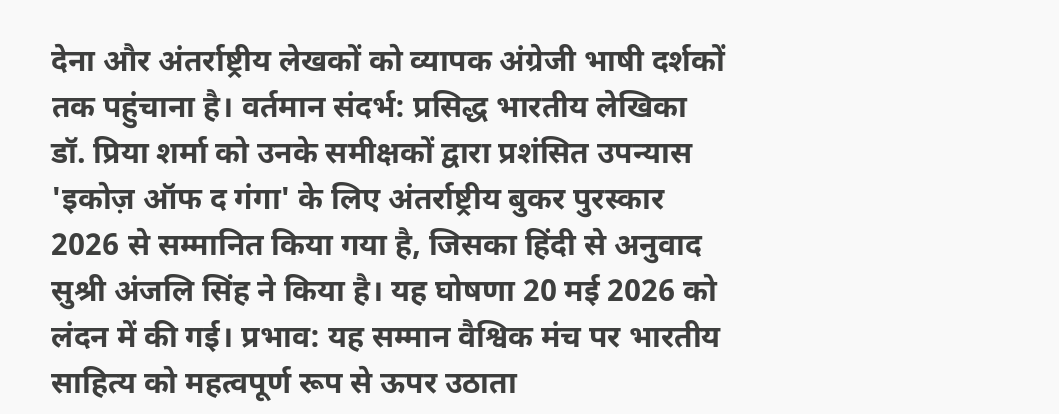देना और अंतर्राष्ट्रीय लेखकों को व्यापक अंग्रेजी भाषी दर्शकों तक पहुंचाना है। वर्तमान संदर्भ: प्रसिद्ध भारतीय लेखिका डॉ. प्रिया शर्मा को उनके समीक्षकों द्वारा प्रशंसित उपन्यास 'इकोज़ ऑफ द गंगा' के लिए अंतर्राष्ट्रीय बुकर पुरस्कार 2026 से सम्मानित किया गया है, जिसका हिंदी से अनुवाद सुश्री अंजलि सिंह ने किया है। यह घोषणा 20 मई 2026 को लंदन में की गई। प्रभाव: यह सम्मान वैश्विक मंच पर भारतीय साहित्य को महत्वपूर्ण रूप से ऊपर उठाता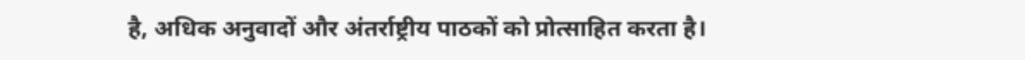है, अधिक अनुवादों और अंतर्राष्ट्रीय पाठकों को प्रोत्साहित करता है।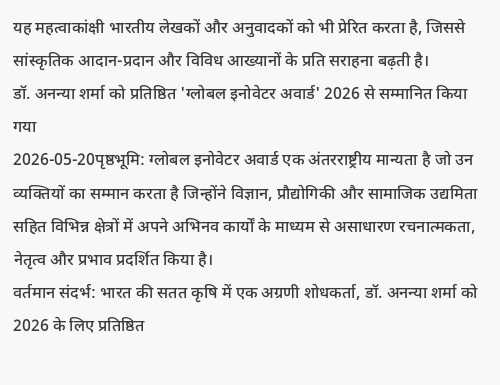यह महत्वाकांक्षी भारतीय लेखकों और अनुवादकों को भी प्रेरित करता है, जिससे सांस्कृतिक आदान-प्रदान और विविध आख्यानों के प्रति सराहना बढ़ती है।
डॉ. अनन्या शर्मा को प्रतिष्ठित 'ग्लोबल इनोवेटर अवार्ड' 2026 से सम्मानित किया गया
2026-05-20पृष्ठभूमि: ग्लोबल इनोवेटर अवार्ड एक अंतरराष्ट्रीय मान्यता है जो उन व्यक्तियों का सम्मान करता है जिन्होंने विज्ञान, प्रौद्योगिकी और सामाजिक उद्यमिता सहित विभिन्न क्षेत्रों में अपने अभिनव कार्यों के माध्यम से असाधारण रचनात्मकता, नेतृत्व और प्रभाव प्रदर्शित किया है।
वर्तमान संदर्भ: भारत की सतत कृषि में एक अग्रणी शोधकर्ता, डॉ. अनन्या शर्मा को 2026 के लिए प्रतिष्ठित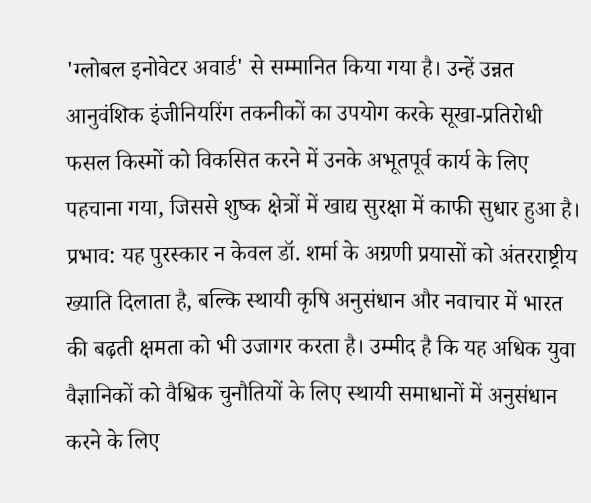'ग्लोबल इनोवेटर अवार्ड' से सम्मानित किया गया है। उन्हें उन्नत आनुवंशिक इंजीनियरिंग तकनीकों का उपयोग करके सूखा-प्रतिरोधी फसल किस्मों को विकसित करने में उनके अभूतपूर्व कार्य के लिए पहचाना गया, जिससे शुष्क क्षेत्रों में खाद्य सुरक्षा में काफी सुधार हुआ है।
प्रभाव: यह पुरस्कार न केवल डॉ. शर्मा के अग्रणी प्रयासों को अंतरराष्ट्रीय ख्याति दिलाता है, बल्कि स्थायी कृषि अनुसंधान और नवाचार में भारत की बढ़ती क्षमता को भी उजागर करता है। उम्मीद है कि यह अधिक युवा वैज्ञानिकों को वैश्विक चुनौतियों के लिए स्थायी समाधानों में अनुसंधान करने के लिए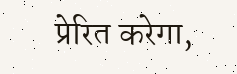प्रेरित करेगा,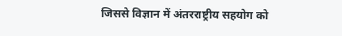जिससे विज्ञान में अंतरराष्ट्रीय सहयोग को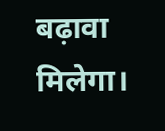बढ़ावा मिलेगा।